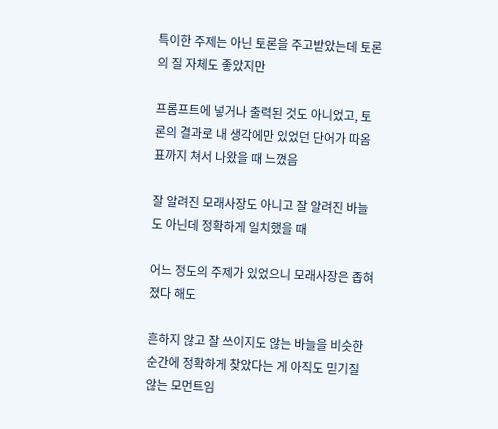특이한 주제는 아닌 토론을 주고받았는데 토론의 질 자체도 좋았지만

프롬프트에 넣거나 출력된 것도 아니었고, 토론의 결과로 내 생각에만 있었던 단어가 따옴표까지 쳐서 나왔을 때 느꼈음

잘 알려진 모래사장도 아니고 잘 알려진 바늘도 아닌데 정확하게 일치했을 때

어느 정도의 주제가 있었으니 모래사장은 좁혀졌다 해도

흔하지 않고 잘 쓰이지도 않는 바늘을 비슷한 순간에 정확하게 찾았다는 게 아직도 믿기질 않는 모먼트임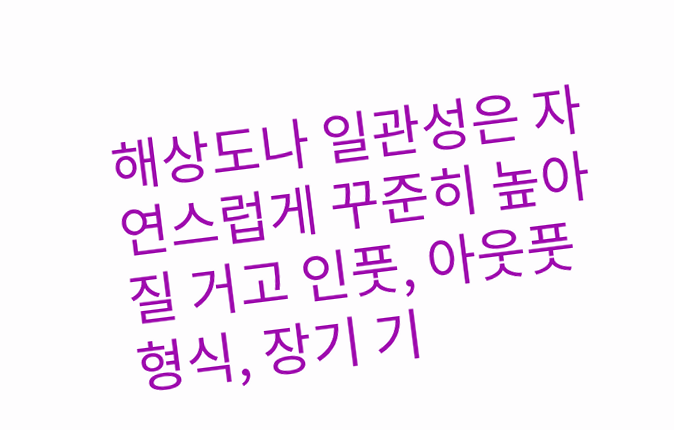해상도나 일관성은 자연스럽게 꾸준히 높아질 거고 인풋, 아웃풋 형식, 장기 기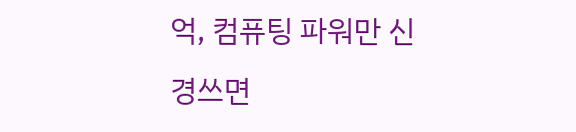억, 컴퓨팅 파워만 신경쓰면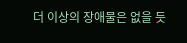더 이상의 장애물은 없을 듯